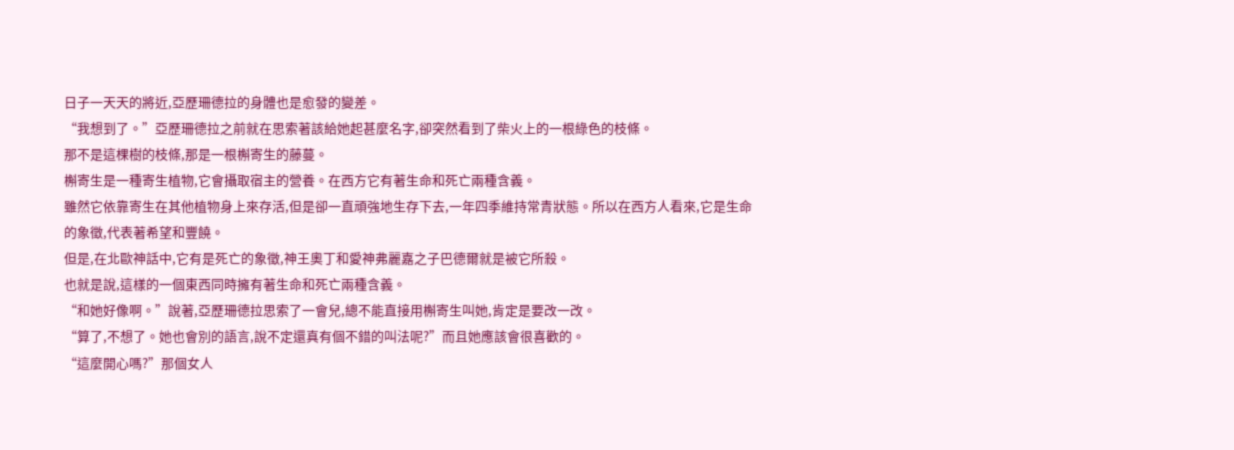日子一天天的將近,亞歷珊德拉的身體也是愈發的變差。
“我想到了。”亞歷珊德拉之前就在思索著該給她起甚麼名字,卻突然看到了柴火上的一根綠色的枝條。
那不是這棵樹的枝條,那是一根槲寄生的藤蔓。
槲寄生是一種寄生植物,它會攝取宿主的營養。在西方它有著生命和死亡兩種含義。
雖然它依靠寄生在其他植物身上來存活,但是卻一直頑強地生存下去,一年四季維持常青狀態。所以在西方人看來,它是生命的象徵,代表著希望和豐饒。
但是,在北歐神話中,它有是死亡的象徵,神王奧丁和愛神弗麗嘉之子巴德爾就是被它所殺。
也就是說,這樣的一個東西同時擁有著生命和死亡兩種含義。
“和她好像啊。”說著,亞歷珊德拉思索了一會兒,總不能直接用槲寄生叫她,肯定是要改一改。
“算了,不想了。她也會別的語言,說不定還真有個不錯的叫法呢?”而且她應該會很喜歡的。
“這麼開心嗎?”那個女人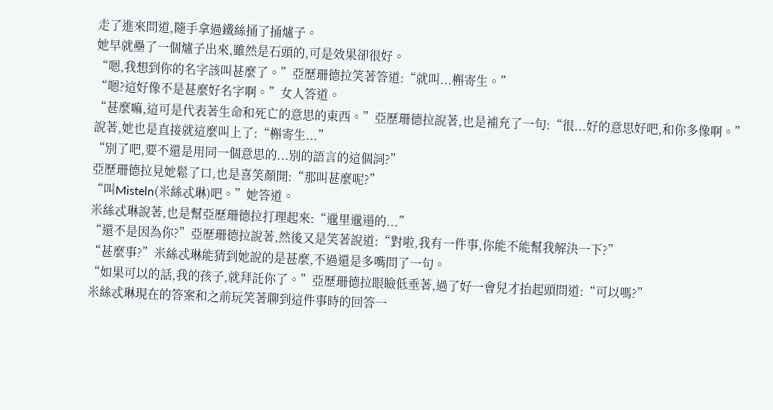走了進來問道,隨手拿過鐵絲捅了捅爐子。
她早就壘了一個爐子出來,雖然是石頭的,可是效果卻很好。
“嗯,我想到你的名字該叫甚麼了。”亞歷珊德拉笑著答道:“就叫...槲寄生。”
“嗯?這好像不是甚麼好名字啊。”女人答道。
“甚麼嘛,這可是代表著生命和死亡的意思的東西。”亞歷珊德拉說著,也是補充了一句:“很...好的意思好吧,和你多像啊。”
說著,她也是直接就這麼叫上了:“槲寄生...”
“別了吧,要不還是用同一個意思的...別的語言的這個詞?”
亞歷珊德拉見她鬆了口,也是喜笑顏開:“那叫甚麼呢?”
“叫Misteln(米絲忒琳)吧。”她答道。
米絲忒琳說著,也是幫亞歷珊德拉打理起來:“邋里邋遢的...”
“還不是因為你?”亞歷珊德拉說著,然後又是笑著說道:“對啦,我有一件事,你能不能幫我解決一下?”
“甚麼事?”米絲忒琳能猜到她說的是甚麼,不過還是多嘴問了一句。
“如果可以的話,我的孩子,就拜託你了。”亞歷珊德拉眼瞼低垂著,過了好一會兒才抬起頭問道:“可以嗎?”
米絲忒琳現在的答案和之前玩笑著聊到這件事時的回答一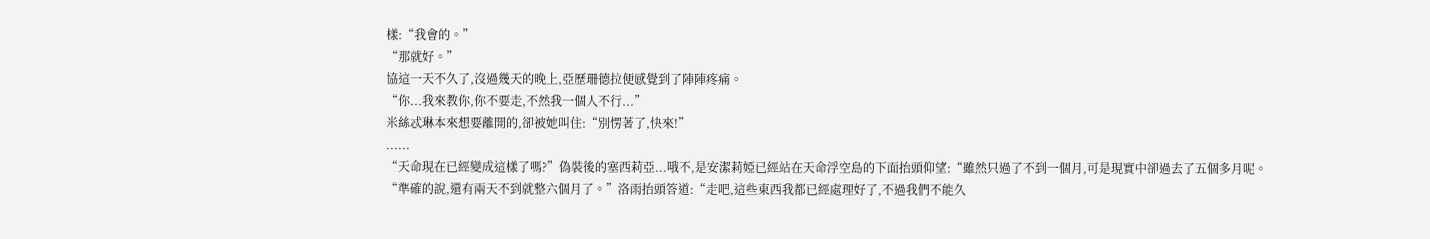樣:“我會的。”
“那就好。”
協這一天不久了,沒過幾天的晚上,亞歷珊德拉便感覺到了陣陣疼痛。
“你...我來教你,你不要走,不然我一個人不行...”
米絲忒琳本來想要離開的,卻被她叫住:“別愣著了,快來!”
......
“天命現在已經變成這樣了嗎?”偽裝後的塞西莉亞...哦不,是安潔莉婭已經站在天命浮空島的下面抬頭仰望:“雖然只過了不到一個月,可是現實中卻過去了五個多月呢。
“準確的說,還有兩天不到就整六個月了。”洛雨抬頭答道:“走吧,這些東西我都已經處理好了,不過我們不能久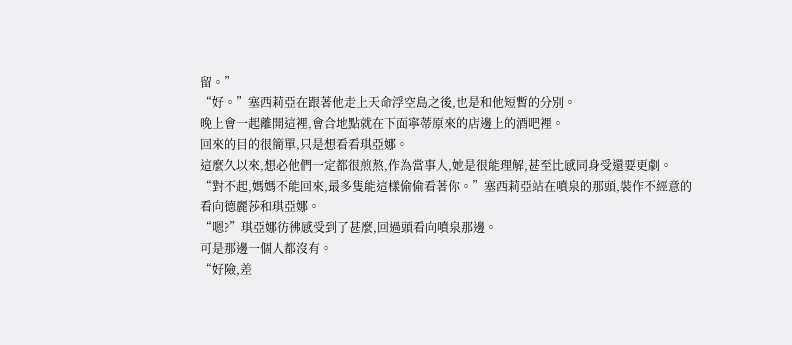留。”
“好。”塞西莉亞在跟著他走上天命浮空島之後,也是和他短暫的分別。
晚上會一起離開這裡,會合地點就在下面寧蒂原來的店邊上的酒吧裡。
回來的目的很簡單,只是想看看琪亞娜。
這麼久以來,想必他們一定都很煎熬,作為當事人,她是很能理解,甚至比感同身受還要更劇。
“對不起,媽媽不能回來,最多隻能這樣偷偷看著你。”塞西莉亞站在噴泉的那頭,裝作不經意的看向德麗莎和琪亞娜。
“嗯?”琪亞娜彷彿感受到了甚麼,回過頭看向噴泉那邊。
可是那邊一個人都沒有。
“好險,差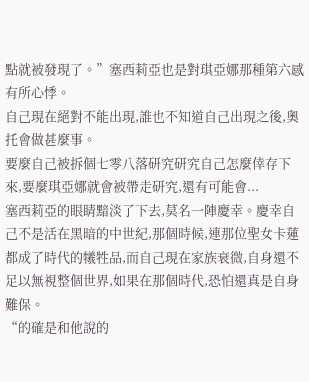點就被發現了。”塞西莉亞也是對琪亞娜那種第六感有所心悸。
自己現在絕對不能出現,誰也不知道自己出現之後,奧托會做甚麼事。
要麼自己被拆個七零八落研究研究自己怎麼倖存下來,要麼琪亞娜就會被帶走研究,還有可能會...
塞西莉亞的眼睛黯淡了下去,莫名一陣慶幸。慶幸自己不是活在黑暗的中世紀,那個時候,連那位聖女卡蓮都成了時代的犧牲品,而自己現在家族衰微,自身還不足以無視整個世界,如果在那個時代,恐怕還真是自身難保。
“的確是和他說的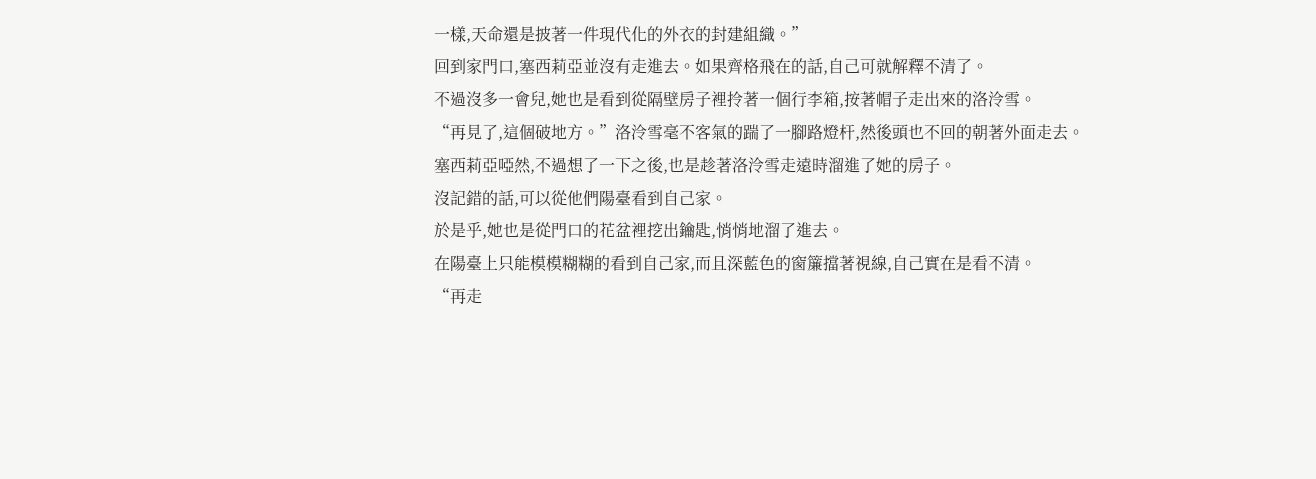一樣,天命還是披著一件現代化的外衣的封建組織。”
回到家門口,塞西莉亞並沒有走進去。如果齊格飛在的話,自己可就解釋不清了。
不過沒多一會兒,她也是看到從隔壁房子裡拎著一個行李箱,按著帽子走出來的洛泠雪。
“再見了,這個破地方。”洛泠雪毫不客氣的踹了一腳路燈杆,然後頭也不回的朝著外面走去。
塞西莉亞啞然,不過想了一下之後,也是趁著洛泠雪走遠時溜進了她的房子。
沒記錯的話,可以從他們陽臺看到自己家。
於是乎,她也是從門口的花盆裡挖出鑰匙,悄悄地溜了進去。
在陽臺上只能模模糊糊的看到自己家,而且深藍色的窗簾擋著視線,自己實在是看不清。
“再走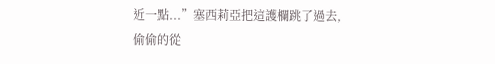近一點...”塞西莉亞把這護欄跳了過去,偷偷的從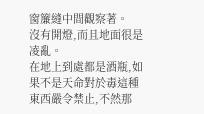窗簾縫中間觀察著。
沒有開燈,而且地面很是凌亂。
在地上到處都是酒瓶,如果不是天命對於毒這種東西嚴令禁止,不然那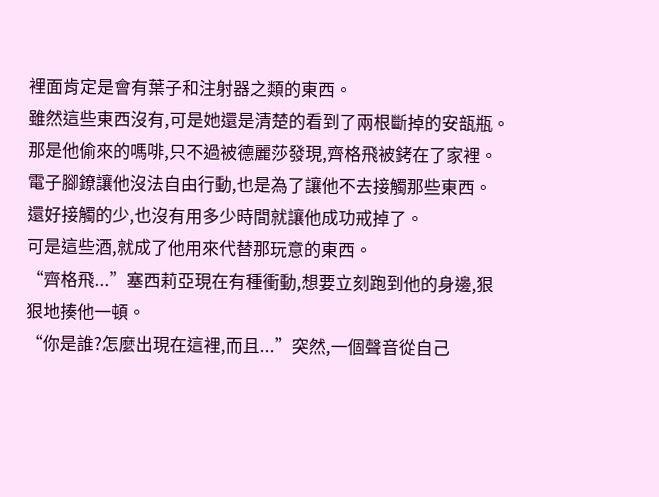裡面肯定是會有葉子和注射器之類的東西。
雖然這些東西沒有,可是她還是清楚的看到了兩根斷掉的安瓿瓶。
那是他偷來的嗎啡,只不過被德麗莎發現,齊格飛被銬在了家裡。
電子腳鐐讓他沒法自由行動,也是為了讓他不去接觸那些東西。
還好接觸的少,也沒有用多少時間就讓他成功戒掉了。
可是這些酒,就成了他用來代替那玩意的東西。
“齊格飛...”塞西莉亞現在有種衝動,想要立刻跑到他的身邊,狠狠地揍他一頓。
“你是誰?怎麼出現在這裡,而且...”突然,一個聲音從自己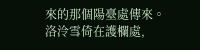來的那個陽臺處傳來。
洛泠雪倚在護欄處,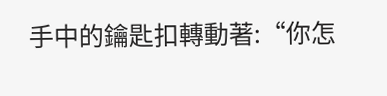手中的鑰匙扣轉動著:“你怎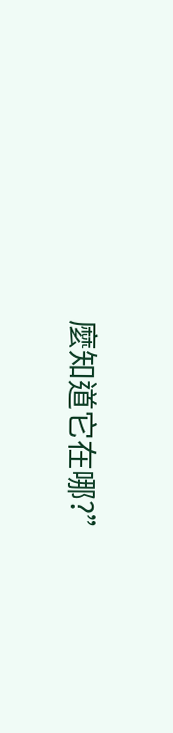麼知道它在哪?”